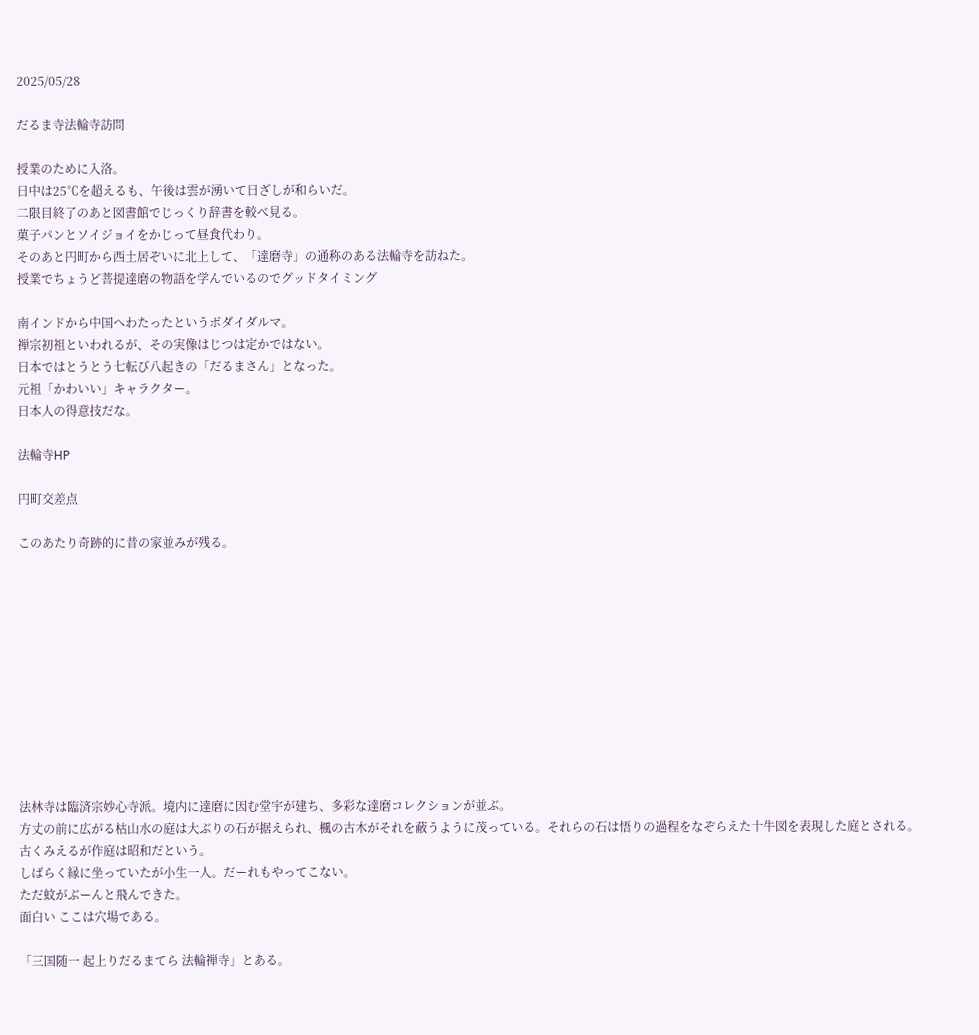2025/05/28

だるま寺法輪寺訪問

授業のために入洛。
日中は25℃を超えるも、午後は雲が湧いて日ざしが和らいだ。
二限目終了のあと図書館でじっくり辞書を較べ見る。
菓子パンとソイジョイをかじって昼食代わり。
そのあと円町から西土居ぞいに北上して、「達磨寺」の通称のある法輪寺を訪ねた。
授業でちょうど菩提達磨の物語を学んでいるのでグッドタイミング

南インドから中国へわたったというボダイダルマ。
禅宗初祖といわれるが、その実像はじつは定かではない。
日本ではとうとう七転び八起きの「だるまさん」となった。
元祖「かわいい」キャラクター。
日本人の得意技だな。

法輪寺HP

円町交差点

このあたり奇跡的に昔の家並みが残る。











法林寺は臨済宗妙心寺派。境内に達磨に因む堂宇が建ち、多彩な達磨コレクションが並ぶ。
方丈の前に広がる枯山水の庭は大ぶりの石が据えられ、楓の古木がそれを蔽うように茂っている。それらの石は悟りの過程をなぞらえた十牛図を表現した庭とされる。
古くみえるが作庭は昭和だという。
しばらく縁に坐っていたが小生一人。だーれもやってこない。
ただ蚊がぶーんと飛んできた。
面白い ここは穴場である。

「三国随一 起上りだるまてら 法輪禅寺」とある。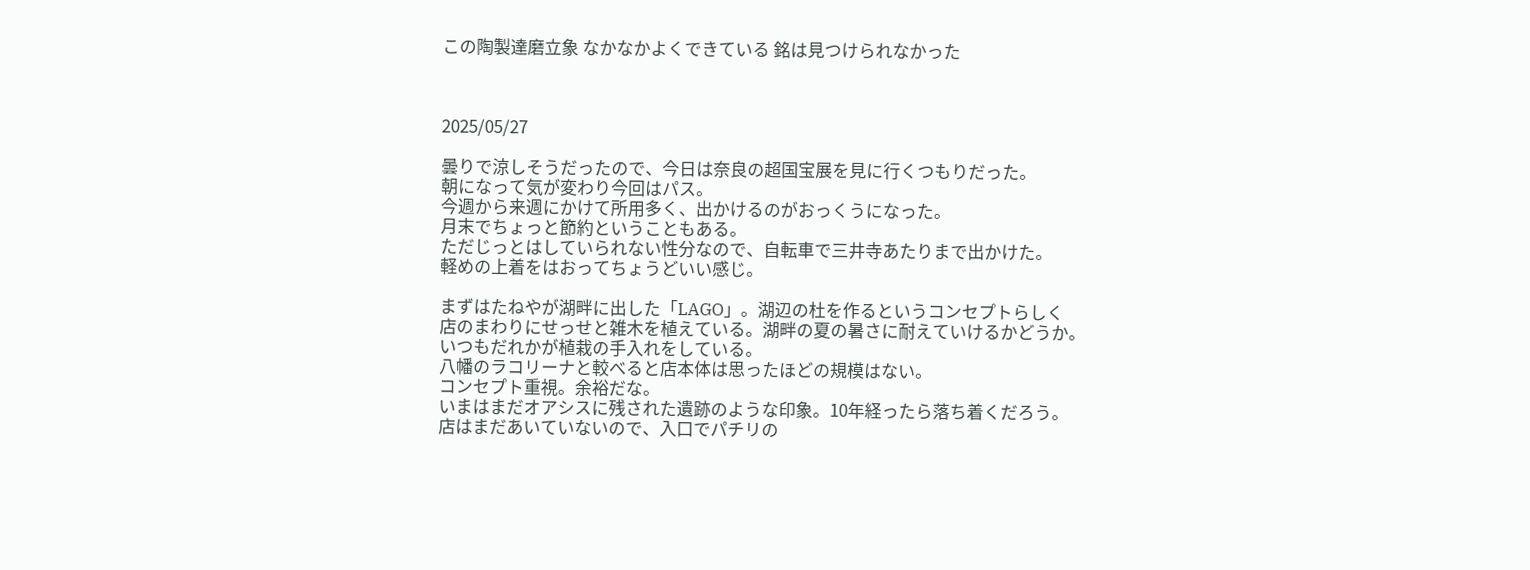この陶製達磨立象 なかなかよくできている 銘は見つけられなかった



2025/05/27

曇りで涼しそうだったので、今日は奈良の超国宝展を見に行くつもりだった。
朝になって気が変わり今回はパス。
今週から来週にかけて所用多く、出かけるのがおっくうになった。
月末でちょっと節約ということもある。
ただじっとはしていられない性分なので、自転車で三井寺あたりまで出かけた。
軽めの上着をはおってちょうどいい感じ。

まずはたねやが湖畔に出した「LAGO」。湖辺の杜を作るというコンセプトらしく
店のまわりにせっせと雑木を植えている。湖畔の夏の暑さに耐えていけるかどうか。
いつもだれかが植栽の手入れをしている。
八幡のラコリーナと較べると店本体は思ったほどの規模はない。
コンセプト重視。余裕だな。
いまはまだオアシスに残された遺跡のような印象。10年経ったら落ち着くだろう。
店はまだあいていないので、入口でパチリの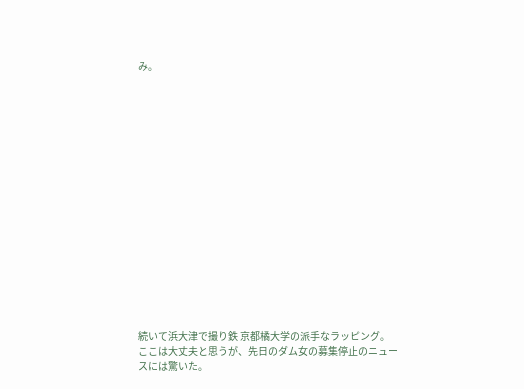み。

















続いて浜大津で撮り鉄 京都橘大学の派手なラッピング。
ここは大丈夫と思うが、先日のダム女の募集停止のニュースには驚いた。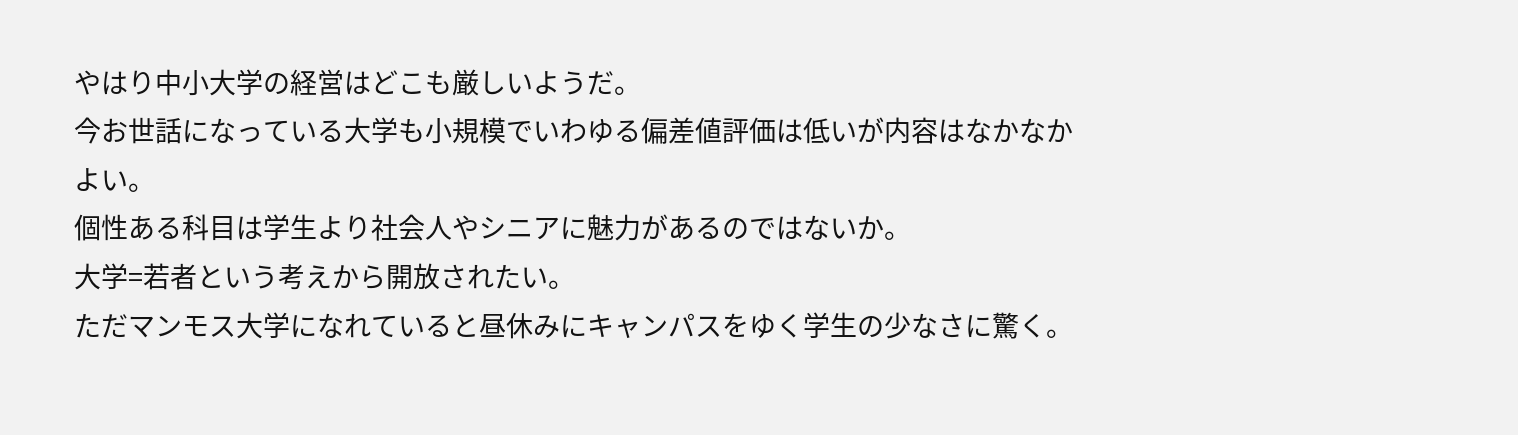やはり中小大学の経営はどこも厳しいようだ。
今お世話になっている大学も小規模でいわゆる偏差値評価は低いが内容はなかなかよい。
個性ある科目は学生より社会人やシニアに魅力があるのではないか。
大学=若者という考えから開放されたい。
ただマンモス大学になれていると昼休みにキャンパスをゆく学生の少なさに驚く。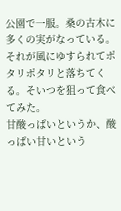公園で一服。桑の古木に多くの実がなっている。
それが風にゆすられてポタリポタリと落ちてくる。そいつを狙って食べてみた。
甘酸っぱいというか、酸っぱい甘いという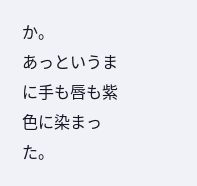か。
あっというまに手も唇も紫色に染まった。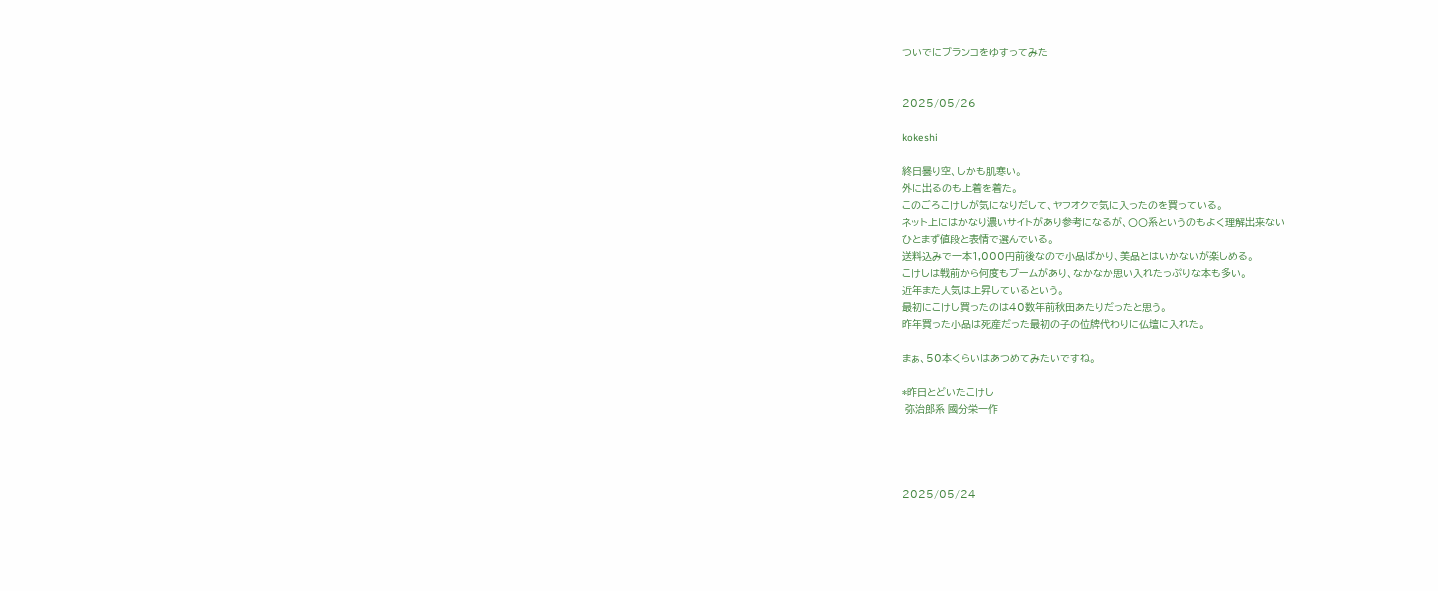ついでにブランコをゆすってみた


2025/05/26

kokeshi

終日曇り空、しかも肌寒い。
外に出るのも上着を着た。
このごろこけしが気になりだして、ヤフオクで気に入ったのを買っている。
ネット上にはかなり濃いサイトがあり参考になるが、〇〇系というのもよく理解出来ない
ひとまず値段と表情で選んでいる。
送料込みで一本1,000円前後なので小品ばかり、美品とはいかないが楽しめる。
こけしは戦前から何度もブームがあり、なかなか思い入れたっぷりな本も多い。
近年また人気は上昇しているという。
最初にこけし買ったのは40数年前秋田あたりだったと思う。
昨年買った小品は死産だった最初の子の位牌代わりに仏壇に入れた。

まぁ、50本くらいはあつめてみたいですね。

*昨日とどいたこけし
 弥治郎系 國分栄一作




2025/05/24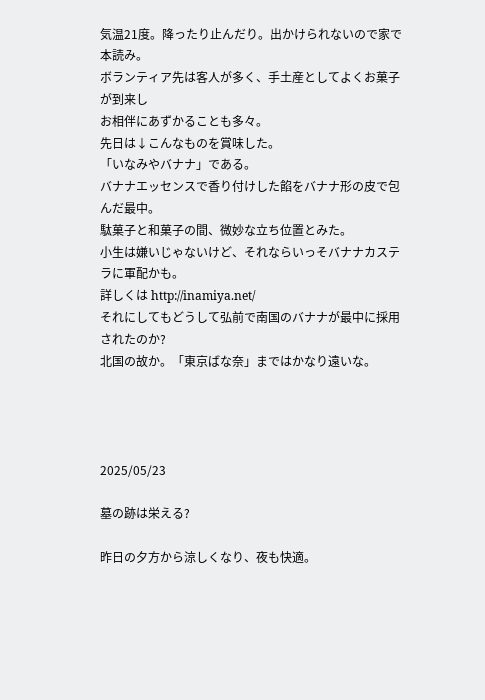気温21度。降ったり止んだり。出かけられないので家で本読み。
ボランティア先は客人が多く、手土産としてよくお菓子が到来し
お相伴にあずかることも多々。
先日は↓こんなものを賞味した。
「いなみやバナナ」である。
バナナエッセンスで香り付けした餡をバナナ形の皮で包んだ最中。
駄菓子と和菓子の間、微妙な立ち位置とみた。
小生は嫌いじゃないけど、それならいっそバナナカステラに軍配かも。
詳しくは http://inamiya.net/
それにしてもどうして弘前で南国のバナナが最中に採用されたのか?
北国の故か。「東京ばな奈」まではかなり遠いな。




2025/05/23

墓の跡は栄える?

昨日の夕方から涼しくなり、夜も快適。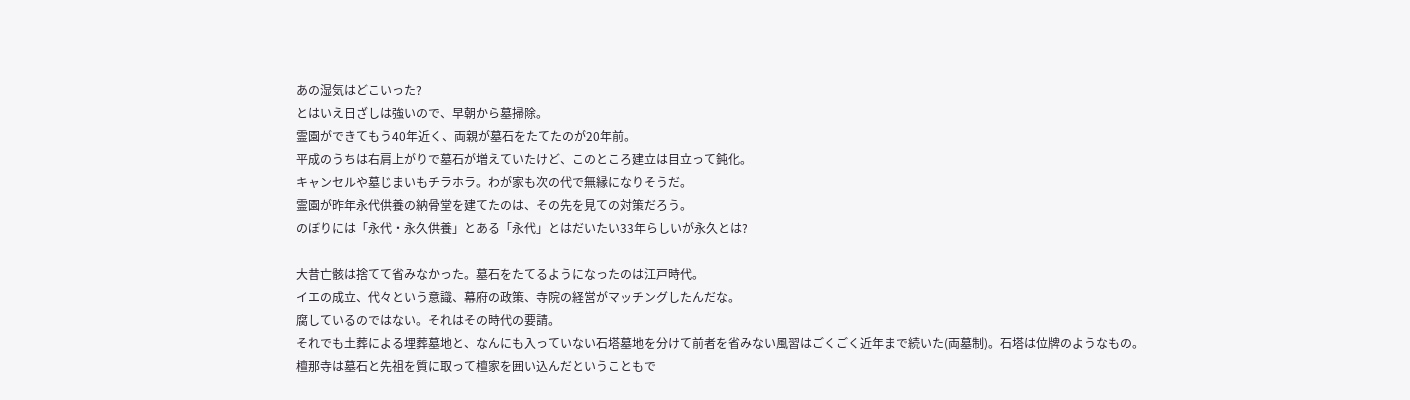あの湿気はどこいった?
とはいえ日ざしは強いので、早朝から墓掃除。
霊園ができてもう40年近く、両親が墓石をたてたのが20年前。
平成のうちは右肩上がりで墓石が増えていたけど、このところ建立は目立って鈍化。
キャンセルや墓じまいもチラホラ。わが家も次の代で無縁になりそうだ。
霊園が昨年永代供養の納骨堂を建てたのは、その先を見ての対策だろう。
のぼりには「永代・永久供養」とある「永代」とはだいたい33年らしいが永久とは?

大昔亡骸は捨てて省みなかった。墓石をたてるようになったのは江戸時代。
イエの成立、代々という意識、幕府の政策、寺院の経営がマッチングしたんだな。
腐しているのではない。それはその時代の要請。
それでも土葬による埋葬墓地と、なんにも入っていない石塔墓地を分けて前者を省みない風習はごくごく近年まで続いた(両墓制)。石塔は位牌のようなもの。
檀那寺は墓石と先祖を質に取って檀家を囲い込んだということもで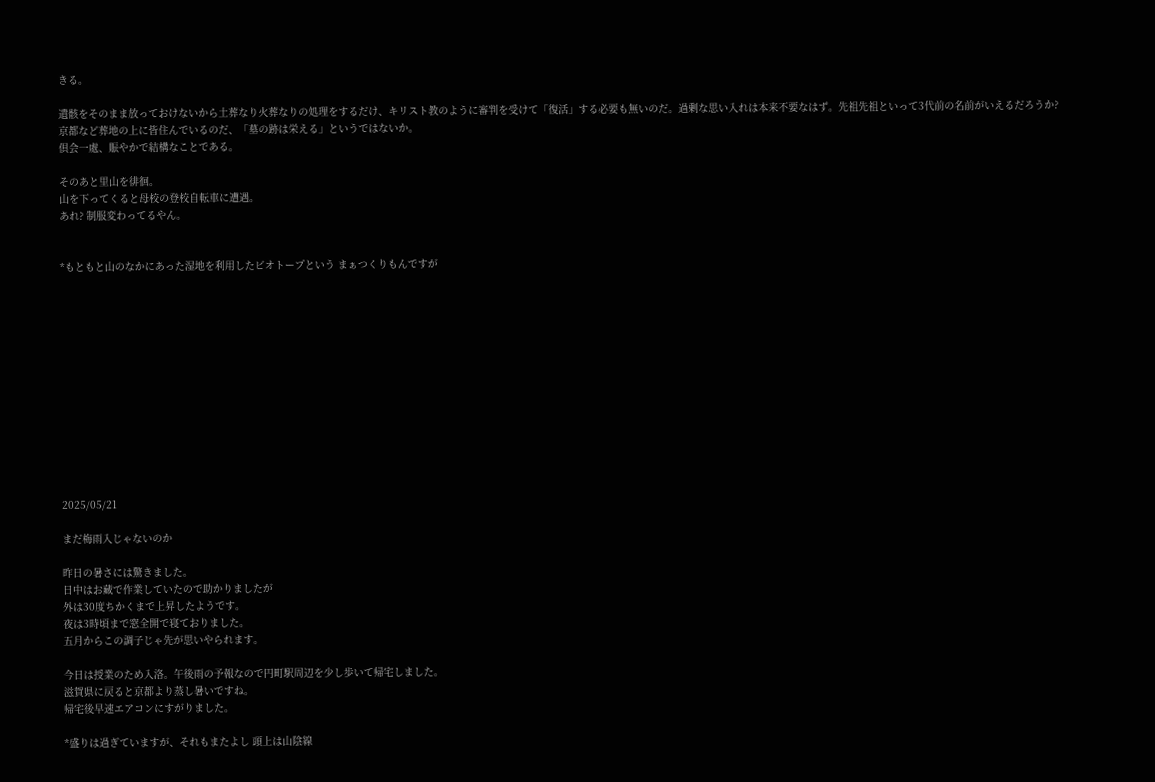きる。

遺骸をそのまま放っておけないから土葬なり火葬なりの処理をするだけ、キリスト教のように審判を受けて「復活」する必要も無いのだ。過剰な思い入れは本来不要なはず。先祖先祖といって3代前の名前がいえるだろうか?
京都など葬地の上に皆住んでいるのだ、「墓の跡は栄える」というではないか。
倶会一處、賑やかで結構なことである。

そのあと里山を徘徊。
山を下ってくると母校の登校自転車に遭遇。
あれ? 制服変わってるやん。


*もともと山のなかにあった湿地を利用したビオトープという まぁつくりもんですが













2025/05/21

まだ梅雨入じゃないのか

昨日の暑さには驚きました。
日中はお藏で作業していたので助かりましたが
外は30度ちかくまで上昇したようです。
夜は3時頃まで窓全開で寝ておりました。
五月からこの調子じゃ先が思いやられます。

今日は授業のため入洛。午後雨の予報なので円町駅周辺を少し歩いて帰宅しました。
滋賀県に戻ると京都より蒸し暑いですね。
帰宅後早速エアコンにすがりました。

*盛りは過ぎていますが、それもまたよし 頭上は山陰線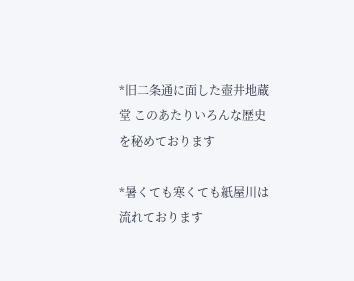*旧二条通に面した壺井地蔵堂 このあたりいろんな歴史を秘めております

*暑くても寒くても紙屋川は流れております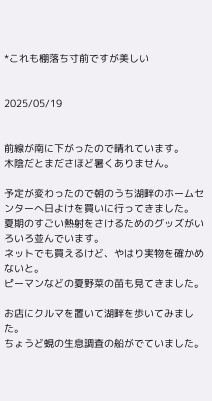*これも棚落ち寸前ですが美しい


2025/05/19


前線が南に下がったので晴れています。
木陰だとまださほど暑くありません。

予定が変わったので朝のうち湖畔のホームセンターへ日よけを買いに行ってきました。
夏期のすごい熱射をさけるためのグッズがいろいろ並んでいます。
ネットでも買えるけど、やはり実物を確かめないと。
ピーマンなどの夏野菜の苗も見てきました。

お店にクルマを置いて湖畔を歩いてみました。
ちょうど蜆の生息調査の船がでていました。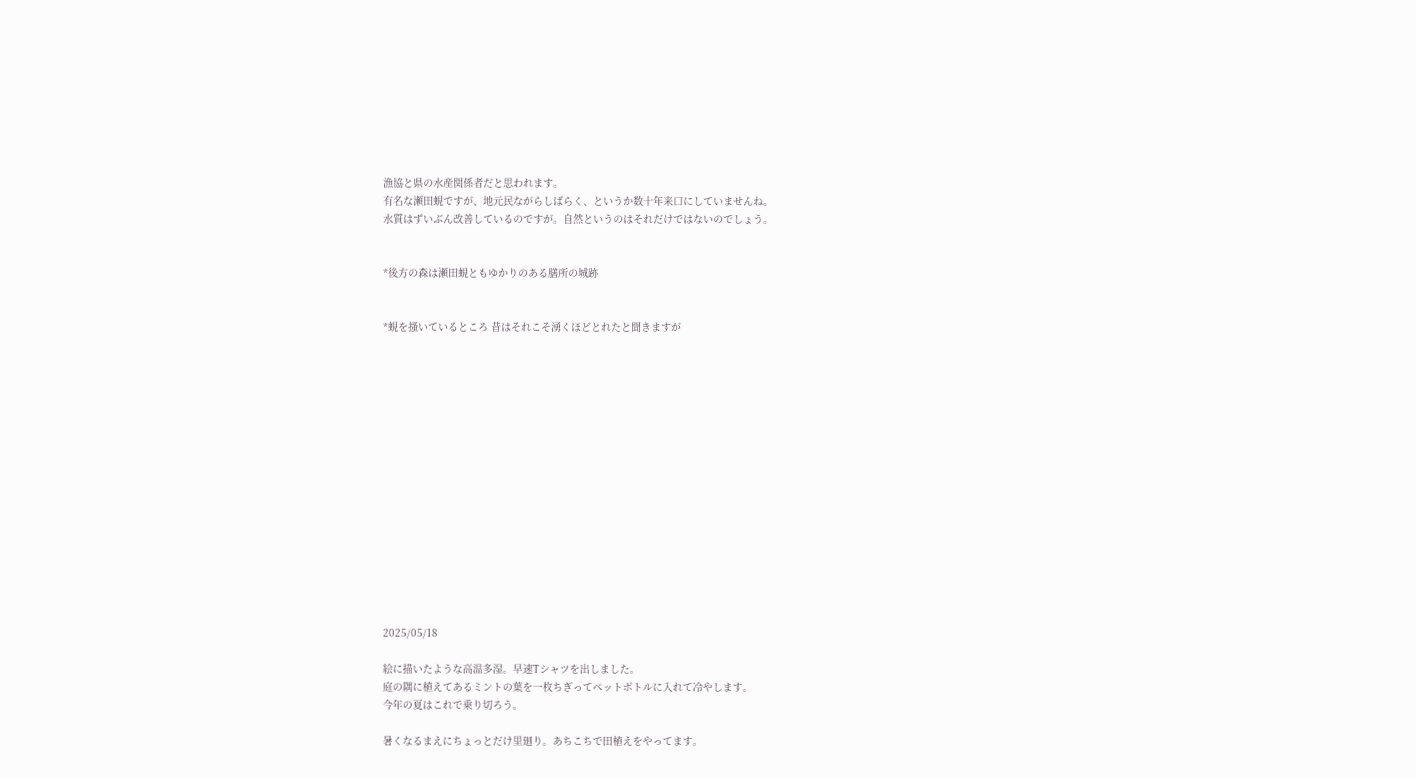漁協と県の水産関係者だと思われます。
有名な瀬田蜆ですが、地元民ながらしばらく、というか数十年来口にしていませんね。
水質はずいぶん改善しているのですが。自然というのはそれだけではないのでしょう。


*後方の森は瀬田蜆ともゆかりのある膳所の城跡


*蜆を搔いているところ 昔はそれこそ湧くほどとれたと聞きますが
















2025/05/18

絵に描いたような高温多湿。早速Tシャツを出しました。
庭の隅に植えてあるミントの葉を一枚ちぎってペットボトルに入れて冷やします。
今年の夏はこれで乗り切ろう。

暑くなるまえにちょっとだけ里廻り。あちこちで田植えをやってます。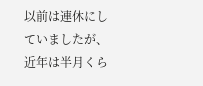以前は連休にしていましたが、近年は半月くら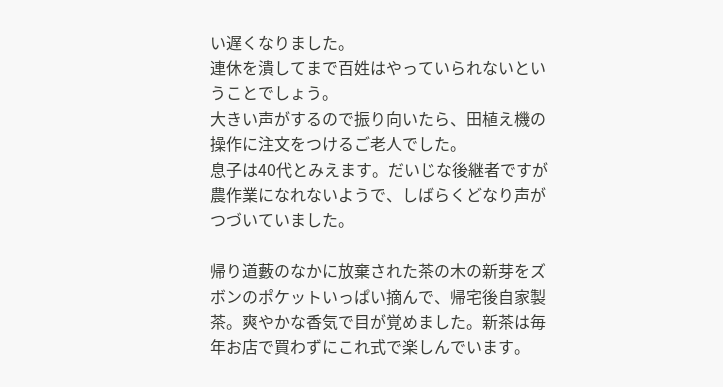い遅くなりました。
連休を潰してまで百姓はやっていられないということでしょう。
大きい声がするので振り向いたら、田植え機の操作に注文をつけるご老人でした。
息子は40代とみえます。だいじな後継者ですが農作業になれないようで、しばらくどなり声がつづいていました。

帰り道藪のなかに放棄された茶の木の新芽をズボンのポケットいっぱい摘んで、帰宅後自家製茶。爽やかな香気で目が覚めました。新茶は毎年お店で買わずにこれ式で楽しんでいます。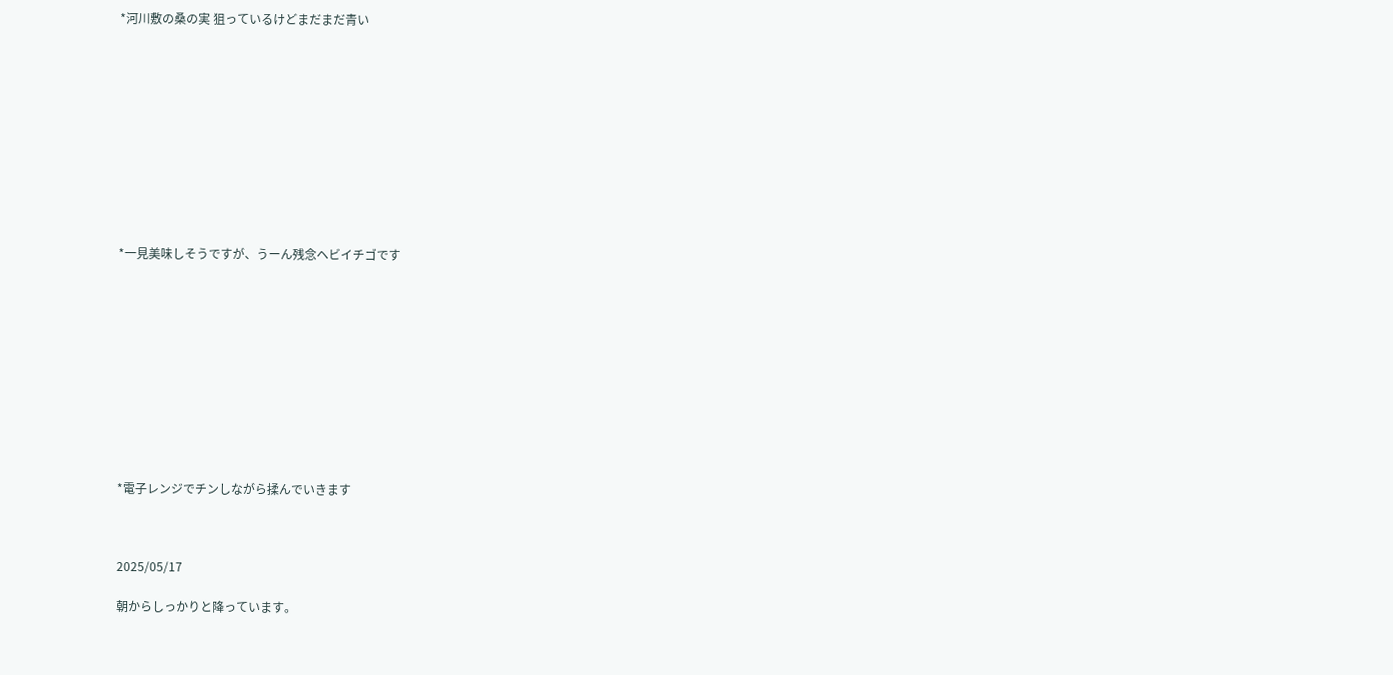*河川敷の桑の実 狙っているけどまだまだ青い











*一見美味しそうですが、うーん残念ヘビイチゴです











*電子レンジでチンしながら揉んでいきます



2025/05/17

朝からしっかりと降っています。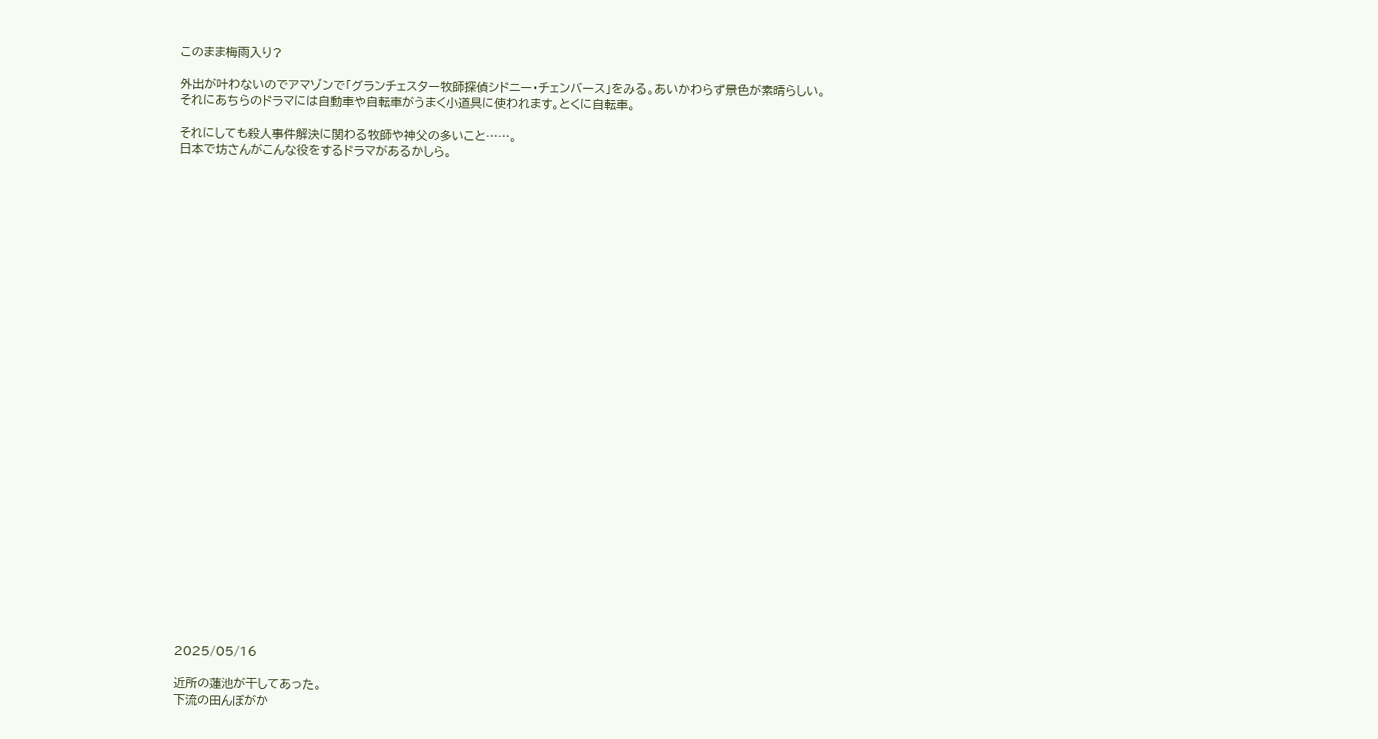このまま梅雨入り?

外出が叶わないのでアマゾンで「グランチェスター牧師探偵シドニー・チェンバース」をみる。あいかわらず景色が素晴らしい。
それにあちらのドラマには自動車や自転車がうまく小道具に使われます。とくに自転車。

それにしても殺人事件解決に関わる牧師や神父の多いこと……。
日本で坊さんがこんな役をするドラマがあるかしら。






























2025/05/16

近所の蓮池が干してあった。
下流の田んぼがか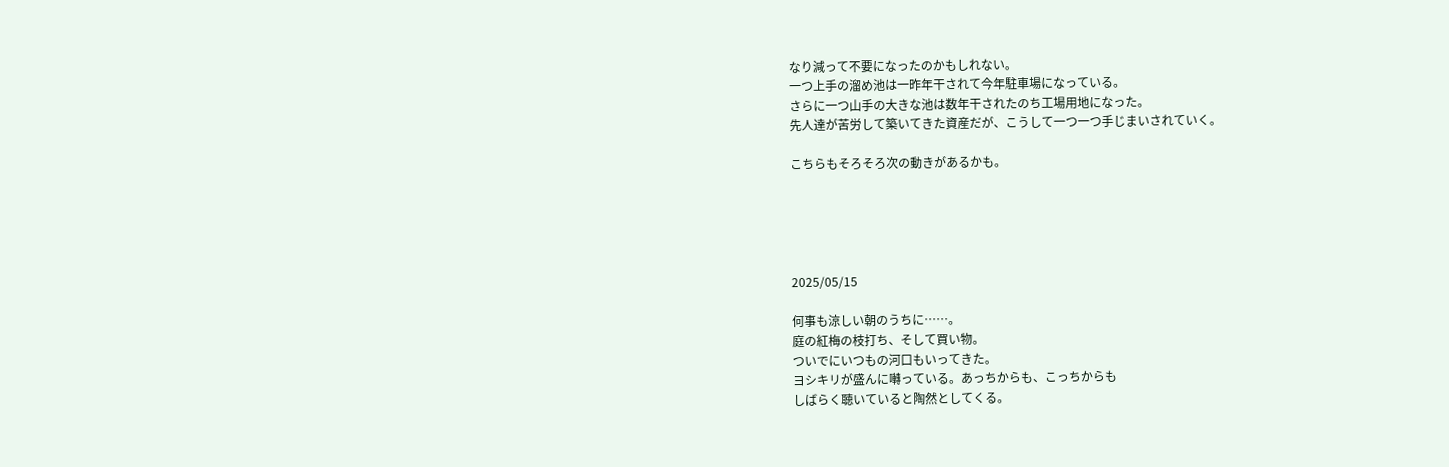なり減って不要になったのかもしれない。
一つ上手の溜め池は一昨年干されて今年駐車場になっている。
さらに一つ山手の大きな池は数年干されたのち工場用地になった。
先人達が苦労して築いてきた資産だが、こうして一つ一つ手じまいされていく。

こちらもそろそろ次の動きがあるかも。





2025/05/15

何事も涼しい朝のうちに……。
庭の紅梅の枝打ち、そして買い物。
ついでにいつもの河口もいってきた。
ヨシキリが盛んに囀っている。あっちからも、こっちからも
しばらく聴いていると陶然としてくる。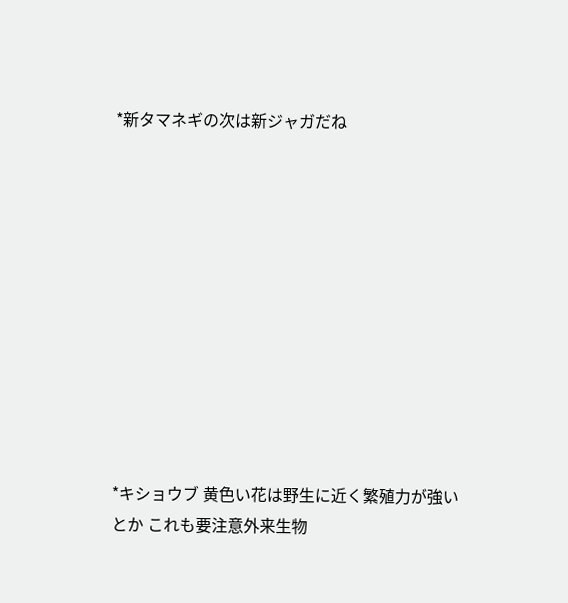*新タマネギの次は新ジャガだね











*キショウブ 黄色い花は野生に近く繁殖力が強いとか これも要注意外来生物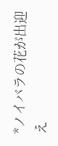*ノイバラの花が出迎え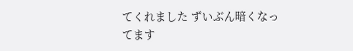てくれました ずいぶん暗くなってます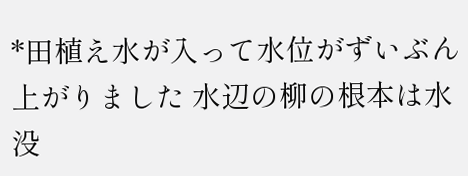*田植え水が入って水位がずいぶん上がりました 水辺の柳の根本は水没